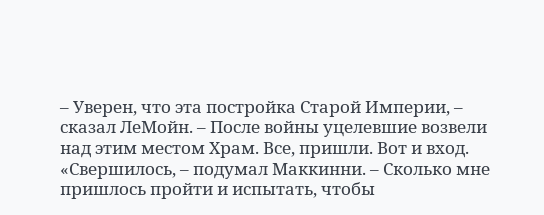– Уверен, что эта постройка Старой Империи, – сказал ЛеМойн. – После войны уцелевшие возвели над этим местом Храм. Все, пришли. Вот и вход.
«Свершилось, – подумал Маккинни. – Сколько мне пришлось пройти и испытать, чтобы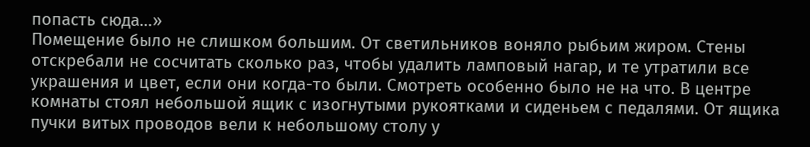попасть сюда…»
Помещение было не слишком большим. От светильников воняло рыбьим жиром. Стены отскребали не сосчитать сколько раз, чтобы удалить ламповый нагар, и те утратили все украшения и цвет, если они когда-то были. Смотреть особенно было не на что. В центре комнаты стоял небольшой ящик с изогнутыми рукоятками и сиденьем с педалями. От ящика пучки витых проводов вели к небольшому столу у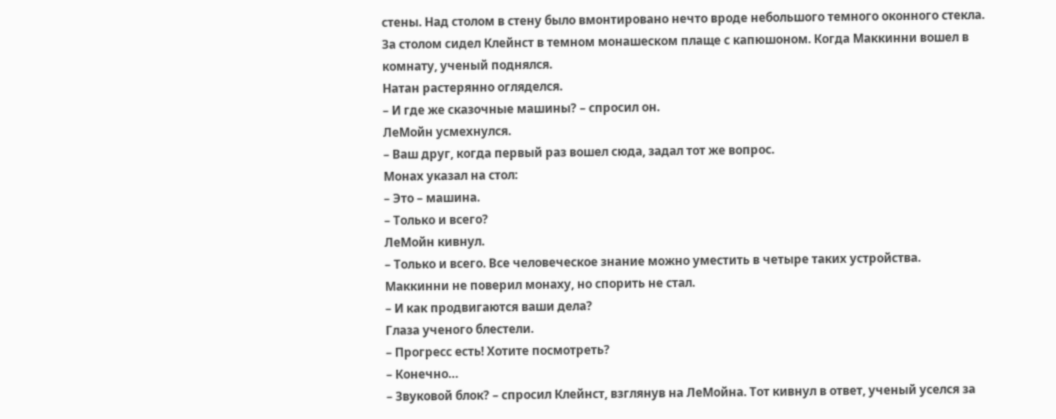стены. Над столом в стену было вмонтировано нечто вроде небольшого темного оконного стекла. За столом сидел Клейнст в темном монашеском плаще с капюшоном. Когда Маккинни вошел в комнату, ученый поднялся.
Натан растерянно огляделся.
– И где же сказочные машины? – спросил он.
ЛеМойн усмехнулся.
– Ваш друг, когда первый раз вошел сюда, задал тот же вопрос.
Монах указал на стол:
– Это – машина.
– Только и всего?
ЛеМойн кивнул.
– Только и всего. Все человеческое знание можно уместить в четыре таких устройства.
Маккинни не поверил монаху, но спорить не стал.
– И как продвигаются ваши дела?
Глаза ученого блестели.
– Прогресс есть! Хотите посмотреть?
– Конечно…
– Звуковой блок? – спросил Клейнст, взглянув на ЛеМойна. Тот кивнул в ответ, ученый уселся за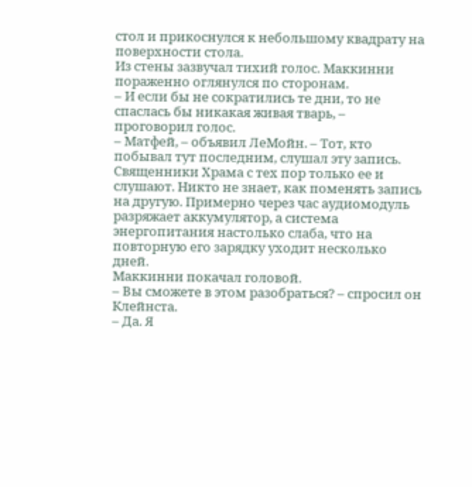стол и прикоснулся к небольшому квадрату на поверхности стола.
Из стены зазвучал тихий голос. Маккинни пораженно оглянулся по сторонам.
– И если бы не сократились те дни, то не спаслась бы никакая живая тварь, – проговорил голос.
– Матфей, – объявил ЛеМойн. – Тот, кто побывал тут последним, слушал эту запись. Священники Храма с тех пор только ее и слушают. Никто не знает, как поменять запись на другую. Примерно через час аудиомодуль разряжает аккумулятор, а система энергопитания настолько слаба, что на повторную его зарядку уходит несколько дней.
Маккинни покачал головой.
– Вы сможете в этом разобраться? – спросил он Клейнста.
– Да. Я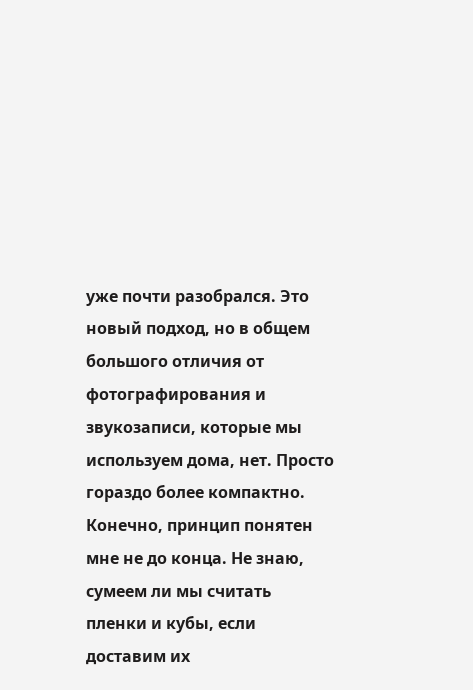уже почти разобрался. Это новый подход, но в общем большого отличия от фотографирования и звукозаписи, которые мы используем дома, нет. Просто гораздо более компактно. Конечно, принцип понятен мне не до конца. Не знаю, сумеем ли мы считать пленки и кубы, если доставим их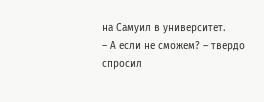на Самуил в университет.
– А если не сможем? – твердо спросил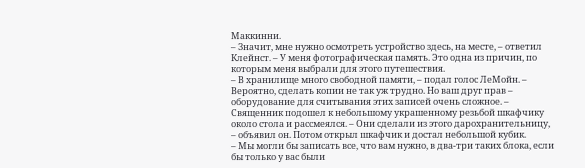Маккинни.
– Значит, мне нужно осмотреть устройство здесь, на месте, – ответил Клейнст. – У меня фотографическая память. Это одна из причин, по которым меня выбрали для этого путешествия.
– В хранилище много свободной памяти, – подал голос ЛеМойн. – Вероятно, сделать копии не так уж трудно. Но ваш друг прав – оборудование для считывания этих записей очень сложное. – Священник подошел к небольшому украшенному резьбой шкафчику около стола и рассмеялся. – Они сделали из этого дарохранительницу, – объявил он. Потом открыл шкафчик и достал небольшой кубик.
– Мы могли бы записать все, что вам нужно, в два-три таких блока, если бы только у вас были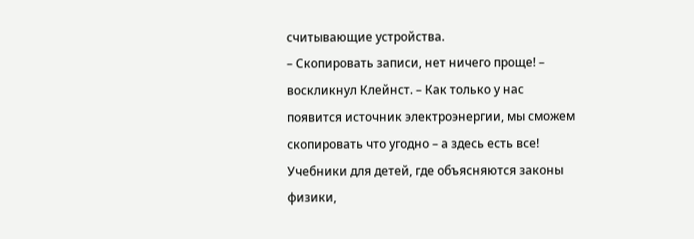считывающие устройства.
– Скопировать записи, нет ничего проще! – воскликнул Клейнст. – Как только у нас появится источник электроэнергии, мы сможем скопировать что угодно – а здесь есть все! Учебники для детей, где объясняются законы физики,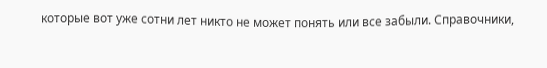которые вот уже сотни лет никто не может понять или все забыли. Справочники,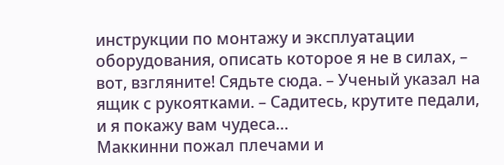инструкции по монтажу и эксплуатации оборудования, описать которое я не в силах, – вот, взгляните! Сядьте сюда. – Ученый указал на ящик с рукоятками. – Садитесь, крутите педали, и я покажу вам чудеса…
Маккинни пожал плечами и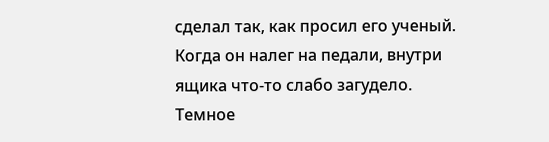сделал так, как просил его ученый. Когда он налег на педали, внутри ящика что-то слабо загудело. Темное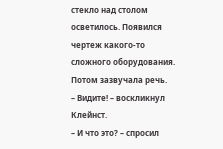стекло над столом осветилось. Появился чертеж какого-то сложного оборудования. Потом зазвучала речь.
– Видите! – воскликнул Клейнст.
– И что это? – спросил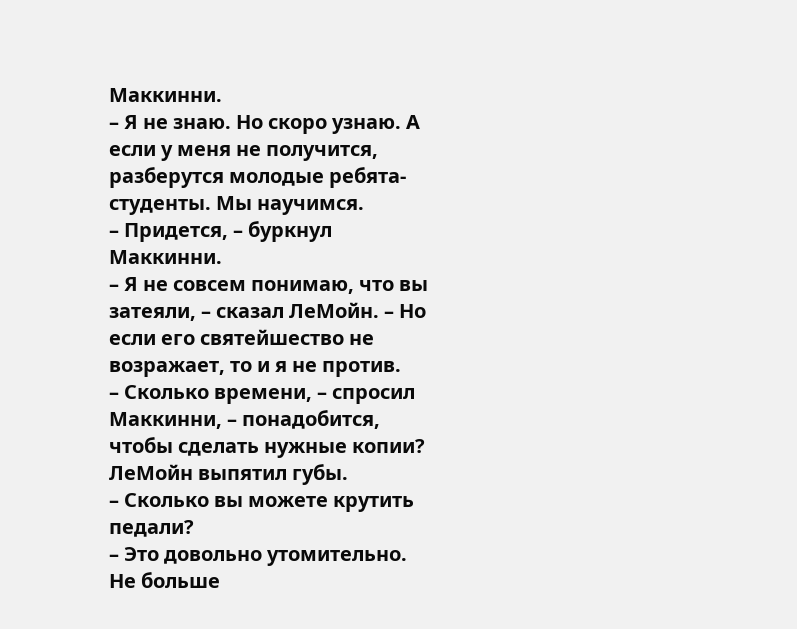Маккинни.
– Я не знаю. Но скоро узнаю. А если у меня не получится, разберутся молодые ребята-студенты. Мы научимся.
– Придется, – буркнул Маккинни.
– Я не совсем понимаю, что вы затеяли, – сказал ЛеМойн. – Но если его святейшество не возражает, то и я не против.
– Сколько времени, – спросил Маккинни, – понадобится, чтобы сделать нужные копии?
ЛеМойн выпятил губы.
– Сколько вы можете крутить педали?
– Это довольно утомительно. Не больше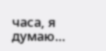часа, я думаю…